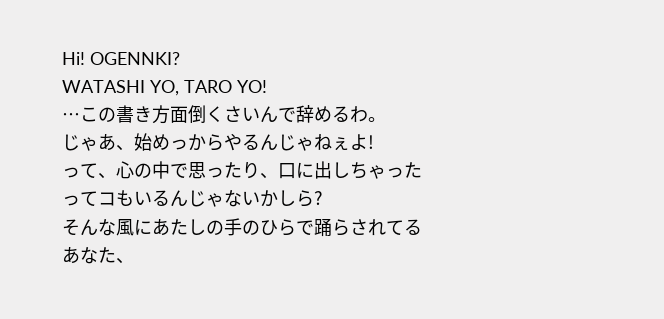Hi! OGENNKI?
WATASHI YO, TARO YO!
…この書き方面倒くさいんで辞めるわ。
じゃあ、始めっからやるんじゃねぇよ!
って、心の中で思ったり、口に出しちゃったってコもいるんじゃないかしら?
そんな風にあたしの手のひらで踊らされてるあなた、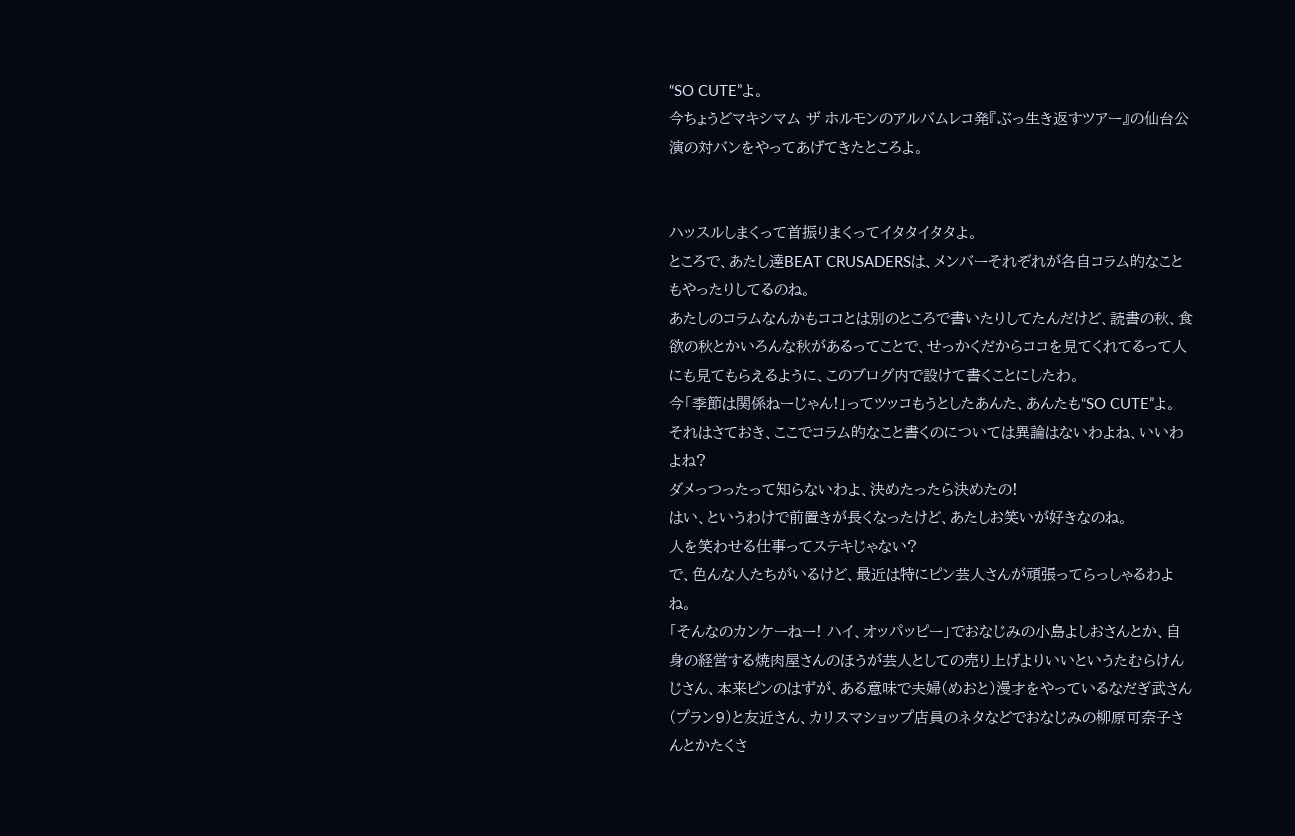“SO CUTE”よ。
今ちょうどマキシマム ザ ホルモンのアルバムレコ発『ぶっ生き返すツアー』の仙台公演の対バンをやってあげてきたところよ。


ハッスルしまくって首振りまくってイタタイタタよ。
ところで、あたし達BEAT CRUSADERSは、メンバーそれぞれが各自コラム的なこともやったりしてるのね。
あたしのコラムなんかもココとは別のところで書いたりしてたんだけど、読書の秋、食欲の秋とかいろんな秋があるってことで、せっかくだからココを見てくれてるって人にも見てもらえるように、このブログ内で設けて書くことにしたわ。
今「季節は関係ねーじゃん!」ってツッコもうとしたあんた、あんたも“SO CUTE”よ。
それはさておき、ここでコラム的なこと書くのについては異論はないわよね、いいわよね?
ダメっつったって知らないわよ、決めたったら決めたの!
はい、というわけで前置きが長くなったけど、あたしお笑いが好きなのね。
人を笑わせる仕事ってステキじゃない?
で、色んな人たちがいるけど、最近は特にピン芸人さんが頑張ってらっしゃるわよね。
「そんなのカンケーねー! ハイ、オッパッピー」でおなじみの小島よしおさんとか、自身の経営する焼肉屋さんのほうが芸人としての売り上げよりいいというたむらけんじさん、本来ピンのはずが、ある意味で夫婦(めおと)漫才をやっているなだぎ武さん(プラン9)と友近さん、カリスマショップ店員のネタなどでおなじみの柳原可奈子さんとかたくさ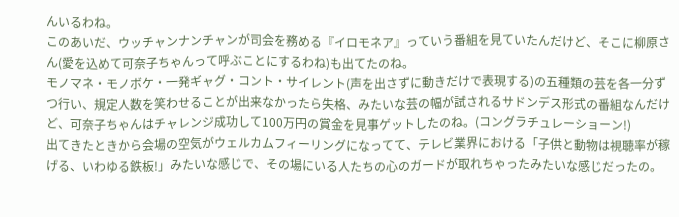んいるわね。
このあいだ、ウッチャンナンチャンが司会を務める『イロモネア』っていう番組を見ていたんだけど、そこに柳原さん(愛を込めて可奈子ちゃんって呼ぶことにするわね)も出てたのね。
モノマネ・モノボケ・一発ギャグ・コント・サイレント(声を出さずに動きだけで表現する)の五種類の芸を各一分ずつ行い、規定人数を笑わせることが出来なかったら失格、みたいな芸の幅が試されるサドンデス形式の番組なんだけど、可奈子ちゃんはチャレンジ成功して100万円の賞金を見事ゲットしたのね。(コングラチュレーショーン!)
出てきたときから会場の空気がウェルカムフィーリングになってて、テレビ業界における「子供と動物は視聴率が稼げる、いわゆる鉄板!」みたいな感じで、その場にいる人たちの心のガードが取れちゃったみたいな感じだったの。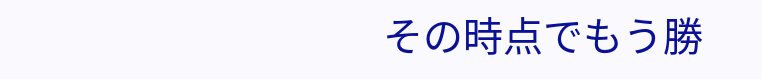その時点でもう勝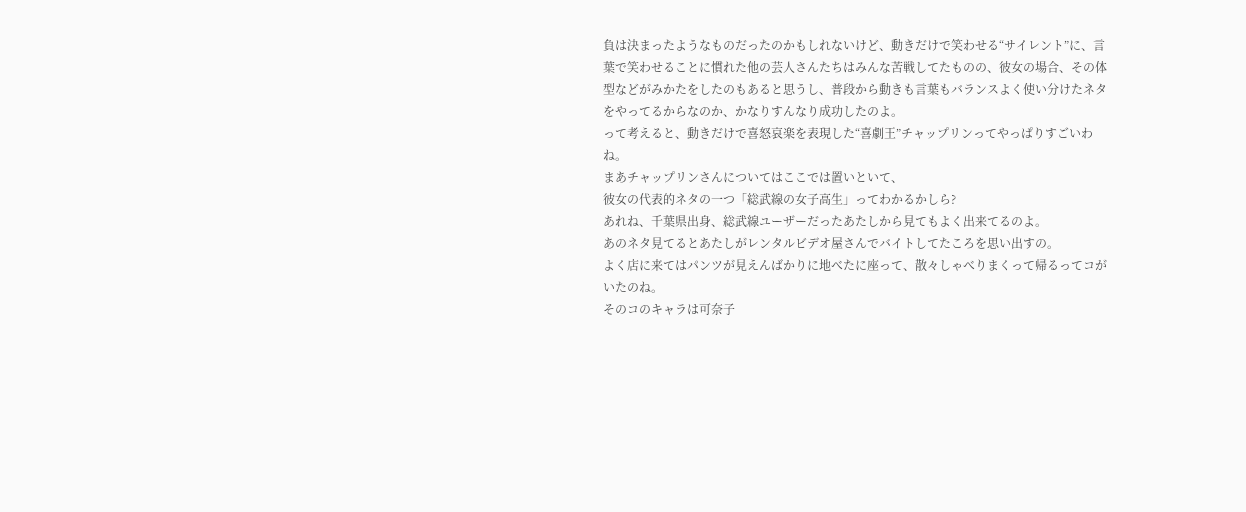負は決まったようなものだったのかもしれないけど、動きだけで笑わせる“サイレント”に、言葉で笑わせることに慣れた他の芸人さんたちはみんな苦戦してたものの、彼女の場合、その体型などがみかたをしたのもあると思うし、普段から動きも言葉もバランスよく使い分けたネタをやってるからなのか、かなりすんなり成功したのよ。
って考えると、動きだけで喜怒哀楽を表現した“喜劇王”チャップリンってやっぱりすごいわね。
まあチャップリンさんについてはここでは置いといて、
彼女の代表的ネタの一つ「総武線の女子高生」ってわかるかしら?
あれね、千葉県出身、総武線ユーザーだったあたしから見てもよく出来てるのよ。
あのネタ見てるとあたしがレンタルビデオ屋さんでバイトしてたころを思い出すの。
よく店に来てはパンツが見えんばかりに地べたに座って、散々しゃべりまくって帰るってコがいたのね。
そのコのキャラは可奈子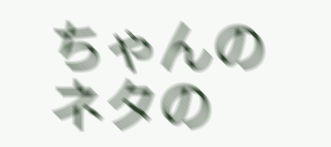ちゃんのネタの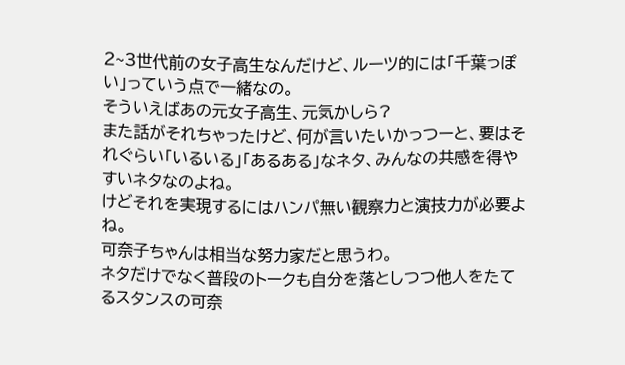2~3世代前の女子高生なんだけど、ルーツ的には「千葉っぽい」っていう点で一緒なの。
そういえばあの元女子高生、元気かしら?
また話がそれちゃったけど、何が言いたいかっつーと、要はそれぐらい「いるいる」「あるある」なネタ、みんなの共感を得やすいネタなのよね。
けどそれを実現するにはハンパ無い観察力と演技力が必要よね。
可奈子ちゃんは相当な努力家だと思うわ。
ネタだけでなく普段のトークも自分を落としつつ他人をたてるスタンスの可奈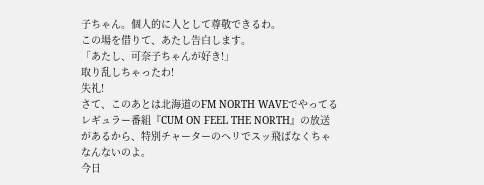子ちゃん。個人的に人として尊敬できるわ。
この場を借りて、あたし告白します。
「あたし、可奈子ちゃんが好き!」
取り乱しちゃったわ!
失礼!
さて、このあとは北海道のFM NORTH WAVEでやってるレギュラー番組『CUM ON FEEL THE NORTH』の放送があるから、特別チャーターのヘリでスッ飛ばなくちゃなんないのよ。
今日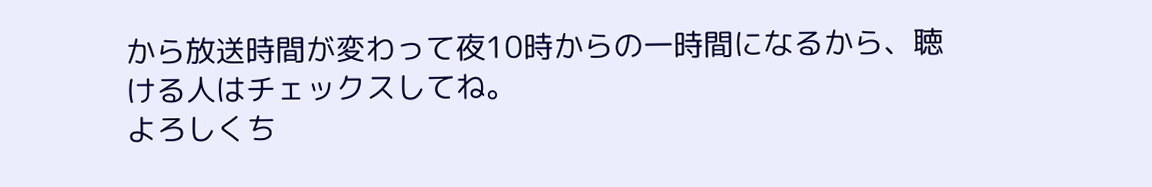から放送時間が変わって夜10時からの一時間になるから、聴ける人はチェックスしてね。
よろしくち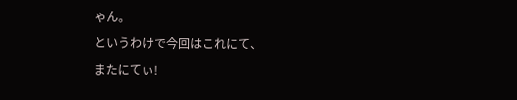ゃん。
というわけで今回はこれにて、
またにてぃ!